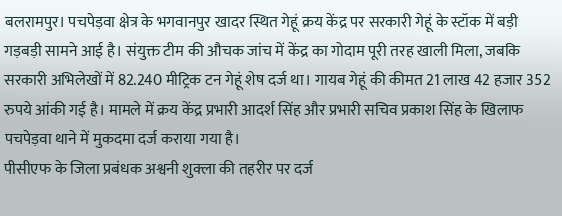बलरामपुर। पचपेड़वा क्षेत्र के भगवानपुर खादर स्थित गेहूं क्रय केंद्र पर सरकारी गेहूं के स्टॉक में बड़ी गड़बड़ी सामने आई है। संयुक्त टीम की औचक जांच में केंद्र का गोदाम पूरी तरह खाली मिला, जबकि सरकारी अभिलेखों में 82.240 मीट्रिक टन गेहूं शेष दर्ज था। गायब गेहूं की कीमत 21 लाख 42 हजार 352 रुपये आंकी गई है। मामले में क्रय केंद्र प्रभारी आदर्श सिंह और प्रभारी सचिव प्रकाश सिंह के खिलाफ पचपेड़वा थाने में मुकदमा दर्ज कराया गया है।
पीसीएफ के जिला प्रबंधक अश्वनी शुक्ला की तहरीर पर दर्ज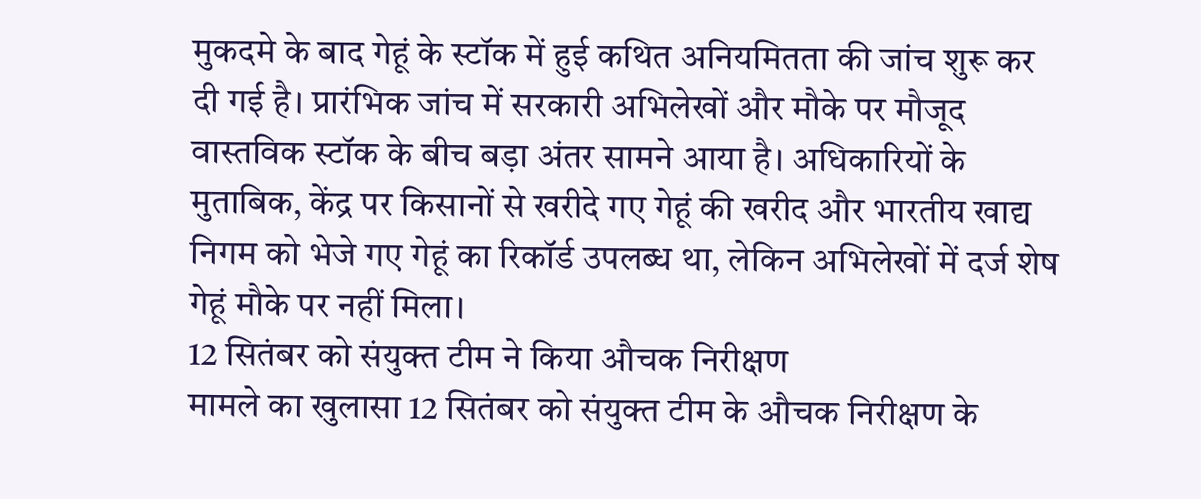मुकदमे के बाद गेहूं के स्टॉक में हुई कथित अनियमितता की जांच शुरू कर दी गई है। प्रारंभिक जांच में सरकारी अभिलेखों और मौके पर मौजूद वास्तविक स्टॉक के बीच बड़ा अंतर सामने आया है। अधिकारियों के मुताबिक, केंद्र पर किसानों से खरीदे गए गेहूं की खरीद और भारतीय खाद्य निगम को भेजे गए गेहूं का रिकॉर्ड उपलब्ध था, लेकिन अभिलेखों में दर्ज शेष गेहूं मौके पर नहीं मिला।
12 सितंबर को संयुक्त टीम ने किया औचक निरीक्षण
मामले का खुलासा 12 सितंबर को संयुक्त टीम के औचक निरीक्षण के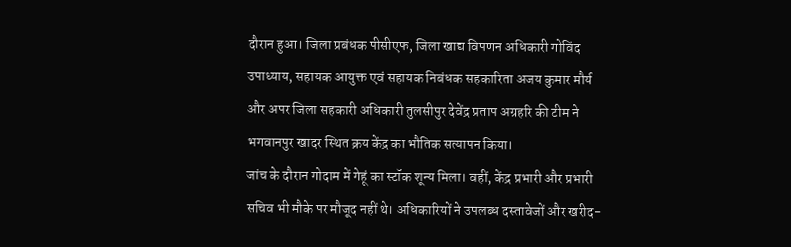दौरान हुआ। जिला प्रबंधक पीसीएफ, जिला खाद्य विपणन अधिकारी गोविंद उपाध्याय, सहायक आयुक्त एवं सहायक निबंधक सहकारिता अजय कुमार मौर्य और अपर जिला सहकारी अधिकारी तुलसीपुर देवेंद्र प्रताप अग्रहरि की टीम ने भगवानपुर खादर स्थित क्रय केंद्र का भौतिक सत्यापन किया।
जांच के दौरान गोदाम में गेहूं का स्टॉक शून्य मिला। वहीं, केंद्र प्रभारी और प्रभारी सचिव भी मौके पर मौजूद नहीं थे। अधिकारियों ने उपलब्ध दस्तावेजों और खरीद-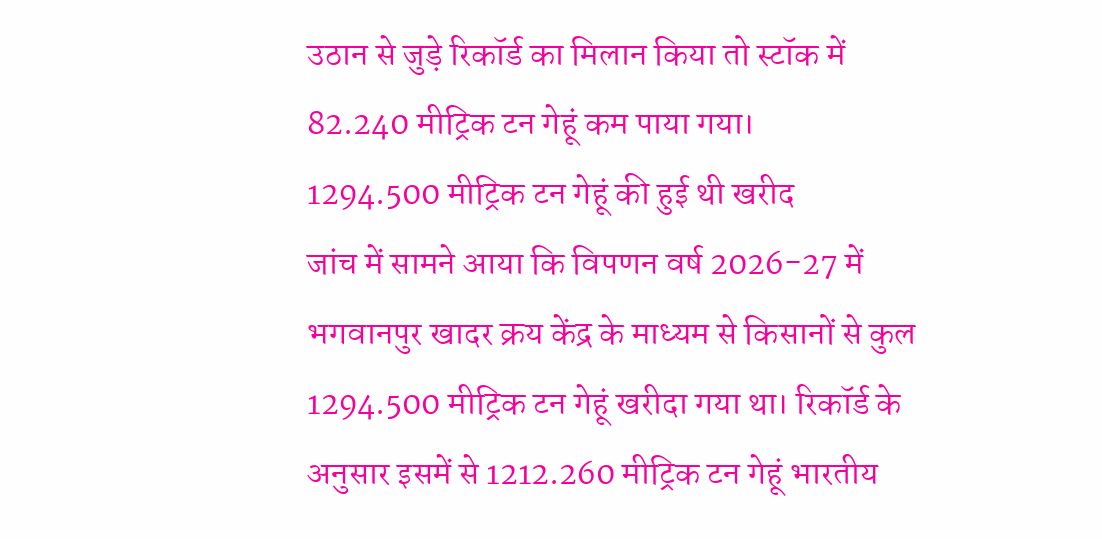उठान से जुड़े रिकॉर्ड का मिलान किया तो स्टॉक में 82.240 मीट्रिक टन गेहूं कम पाया गया।
1294.500 मीट्रिक टन गेहूं की हुई थी खरीद
जांच में सामने आया कि विपणन वर्ष 2026-27 में भगवानपुर खादर क्रय केंद्र के माध्यम से किसानों से कुल 1294.500 मीट्रिक टन गेहूं खरीदा गया था। रिकॉर्ड के अनुसार इसमें से 1212.260 मीट्रिक टन गेहूं भारतीय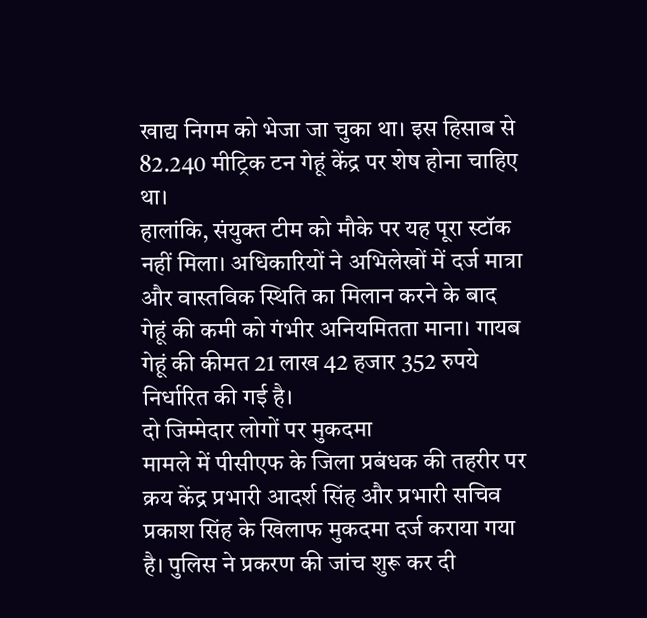खाद्य निगम को भेजा जा चुका था। इस हिसाब से 82.240 मीट्रिक टन गेहूं केंद्र पर शेष होना चाहिए था।
हालांकि, संयुक्त टीम को मौके पर यह पूरा स्टॉक नहीं मिला। अधिकारियों ने अभिलेखों में दर्ज मात्रा और वास्तविक स्थिति का मिलान करने के बाद गेहूं की कमी को गंभीर अनियमितता माना। गायब गेहूं की कीमत 21 लाख 42 हजार 352 रुपये निर्धारित की गई है।
दो जिम्मेदार लोगों पर मुकदमा
मामले में पीसीएफ के जिला प्रबंधक की तहरीर पर क्रय केंद्र प्रभारी आदर्श सिंह और प्रभारी सचिव प्रकाश सिंह के खिलाफ मुकदमा दर्ज कराया गया है। पुलिस ने प्रकरण की जांच शुरू कर दी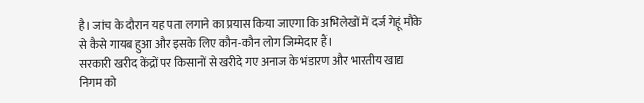है। जांच के दौरान यह पता लगाने का प्रयास किया जाएगा कि अभिलेखों में दर्ज गेहूं मौके से कैसे गायब हुआ और इसके लिए कौन-कौन लोग जिम्मेदार हैं।
सरकारी खरीद केंद्रों पर किसानों से खरीदे गए अनाज के भंडारण और भारतीय खाद्य निगम को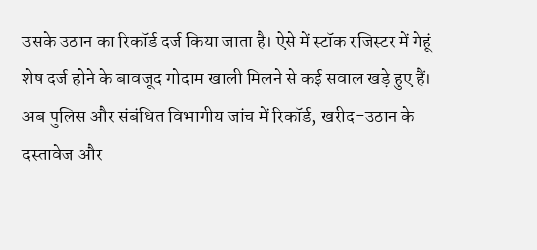उसके उठान का रिकॉर्ड दर्ज किया जाता है। ऐसे में स्टॉक रजिस्टर में गेहूं शेष दर्ज होने के बावजूद गोदाम खाली मिलने से कई सवाल खड़े हुए हैं। अब पुलिस और संबंधित विभागीय जांच में रिकॉर्ड, खरीद-उठान के दस्तावेज और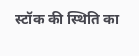स्टॉक की स्थिति का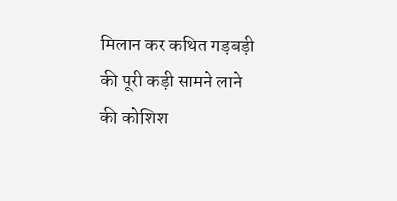मिलान कर कथित गड़बड़ी की पूरी कड़ी सामने लाने की कोशिश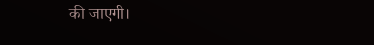की जाएगी।